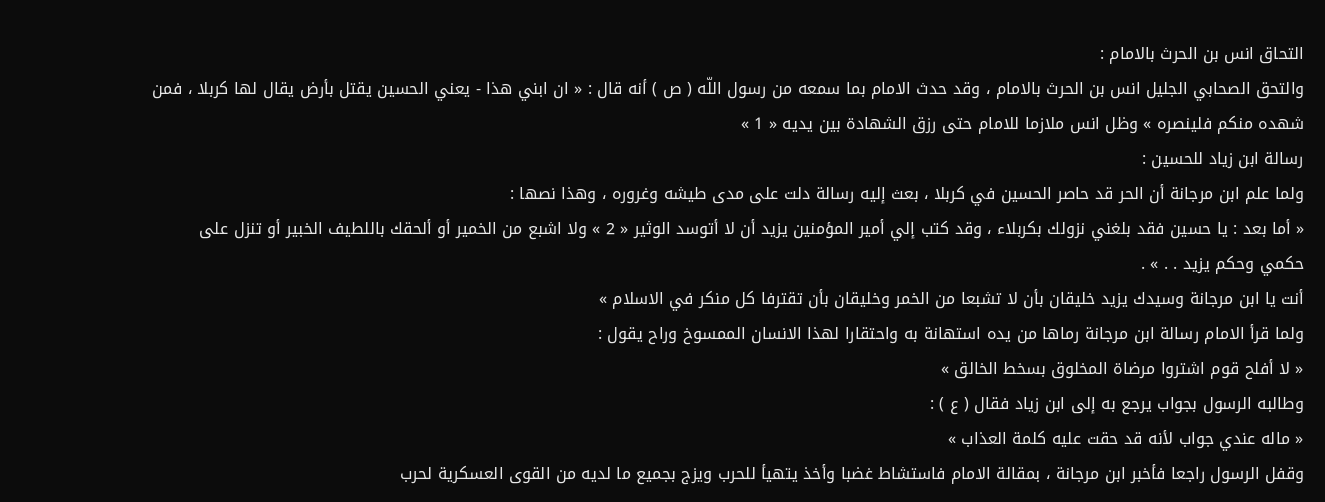التحاق انس بن الحرث بالامام :
والتحق الصحابي الجليل انس بن الحرث بالامام ، وقد حدث الامام بما سمعه من رسول اللّه ( ص ) أنه قال : « ان ابني هذا - يعني الحسين يقتل بأرض يقال لها كربلا ، فمن شهده منكم فلينصره » وظل انس ملازما للامام حتى رزق الشهادة بين يديه « 1 »
رسالة ابن زياد للحسين :
ولما علم ابن مرجانة أن الحر قد حاصر الحسين في كربلا ، بعث إليه رسالة دلت على مدى طيشه وغروره ، وهذا نصها :
« أما بعد : يا حسين فقد بلغني نزولك بكربلاء ، وقد كتب إلي أمير المؤمنين يزيد أن لا أتوسد الوثير « 2 » ولا اشبع من الخمير أو ألحقك باللطيف الخبير أو تنزل على حكمي وحكم يزيد . . » .
أنت يا ابن مرجانة وسيدك يزيد خليقان بأن لا تشبعا من الخمر وخليقان بأن تقترفا كل منكر في الاسلام »
ولما قرأ الامام رسالة ابن مرجانة رماها من يده استهانة به واحتقارا لهذا الانسان الممسوخ وراح يقول :
« لا أفلح قوم اشتروا مرضاة المخلوق بسخط الخالق »
وطالبه الرسول بجواب يرجع به إلى ابن زياد فقال ( ع ) :
« ماله عندي جواب لأنه قد حقت عليه كلمة العذاب »
وقفل الرسول راجعا فأخبر ابن مرجانة ، بمقالة الامام فاستشاط غضبا وأخذ يتهيأ للحرب ويزج بجميع ما لديه من القوى العسكرية لحرب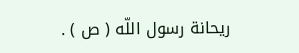ريحانة رسول اللّه ( ص ) .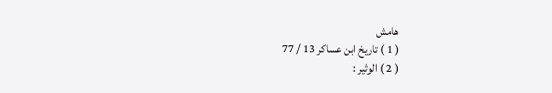هامش
( 1 ) تاريخ ابن عساكر 13 / 77
( 2 ) الوثير :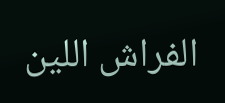الفراش اللين